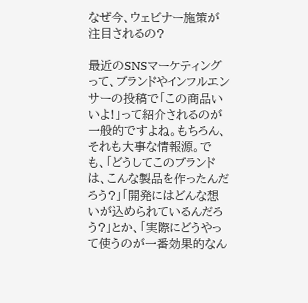なぜ今、ウェビナー施策が注目されるの?

最近のSNSマーケティングって、ブランドやインフルエンサーの投稿で「この商品いいよ!」って紹介されるのが一般的ですよね。もちろん、それも大事な情報源。でも、「どうしてこのブランドは、こんな製品を作ったんだろう?」「開発にはどんな想いが込められているんだろう?」とか、「実際にどうやって使うのが一番効果的なん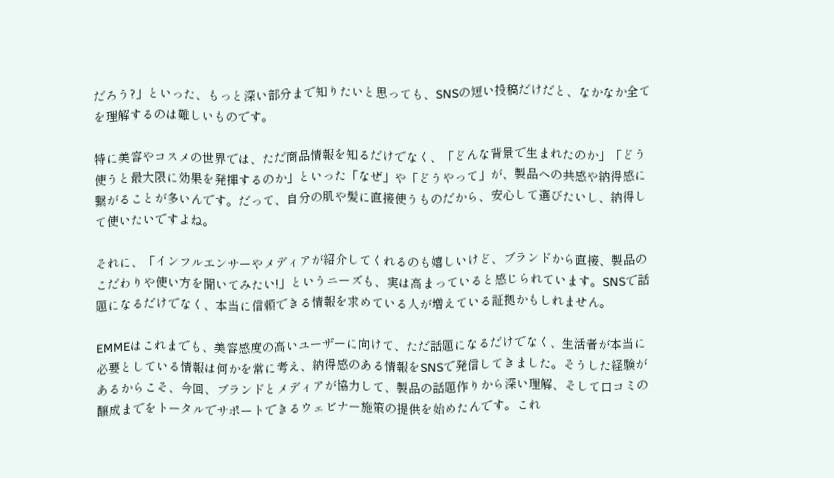だろう?」といった、もっと深い部分まで知りたいと思っても、SNSの短い投稿だけだと、なかなか全てを理解するのは難しいものです。

特に美容やコスメの世界では、ただ商品情報を知るだけでなく、「どんな背景で生まれたのか」「どう使うと最大限に効果を発揮するのか」といった「なぜ」や「どうやって」が、製品への共感や納得感に繋がることが多いんです。だって、自分の肌や髪に直接使うものだから、安心して選びたいし、納得して使いたいですよね。

それに、「インフルエンサーやメディアが紹介してくれるのも嬉しいけど、ブランドから直接、製品のこだわりや使い方を聞いてみたい!」というニーズも、実は高まっていると感じられています。SNSで話題になるだけでなく、本当に信頼できる情報を求めている人が増えている証拠かもしれません。

EMMEはこれまでも、美容感度の高いユーザーに向けて、ただ話題になるだけでなく、生活者が本当に必要としている情報は何かを常に考え、納得感のある情報をSNSで発信してきました。そうした経験があるからこそ、今回、ブランドとメディアが協力して、製品の話題作りから深い理解、そして口コミの醸成までをトータルでサポートできるウェビナー施策の提供を始めたんです。これ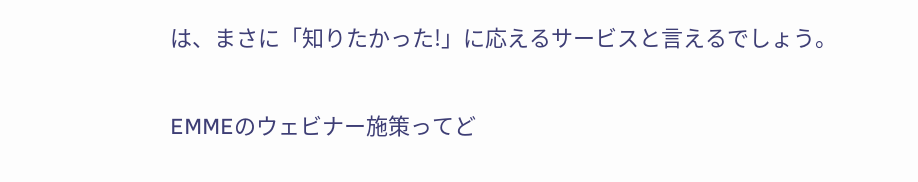は、まさに「知りたかった!」に応えるサービスと言えるでしょう。

EMMEのウェビナー施策ってど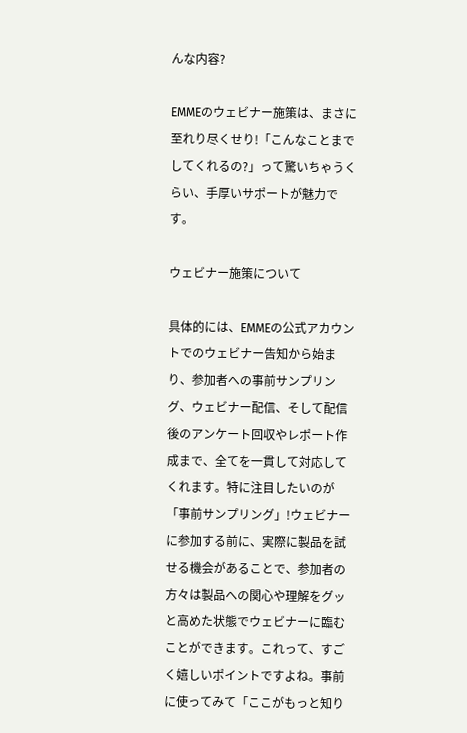んな内容?

EMMEのウェビナー施策は、まさに至れり尽くせり!「こんなことまでしてくれるの?」って驚いちゃうくらい、手厚いサポートが魅力です。

ウェビナー施策について

具体的には、EMMEの公式アカウントでのウェビナー告知から始まり、参加者への事前サンプリング、ウェビナー配信、そして配信後のアンケート回収やレポート作成まで、全てを一貫して対応してくれます。特に注目したいのが「事前サンプリング」!ウェビナーに参加する前に、実際に製品を試せる機会があることで、参加者の方々は製品への関心や理解をグッと高めた状態でウェビナーに臨むことができます。これって、すごく嬉しいポイントですよね。事前に使ってみて「ここがもっと知り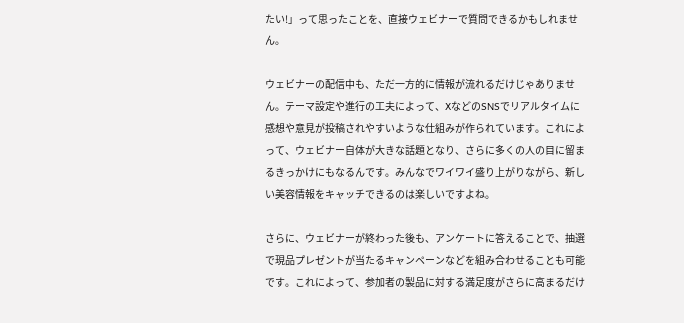たい!」って思ったことを、直接ウェビナーで質問できるかもしれません。

ウェビナーの配信中も、ただ一方的に情報が流れるだけじゃありません。テーマ設定や進行の工夫によって、XなどのSNSでリアルタイムに感想や意見が投稿されやすいような仕組みが作られています。これによって、ウェビナー自体が大きな話題となり、さらに多くの人の目に留まるきっかけにもなるんです。みんなでワイワイ盛り上がりながら、新しい美容情報をキャッチできるのは楽しいですよね。

さらに、ウェビナーが終わった後も、アンケートに答えることで、抽選で現品プレゼントが当たるキャンペーンなどを組み合わせることも可能です。これによって、参加者の製品に対する満足度がさらに高まるだけ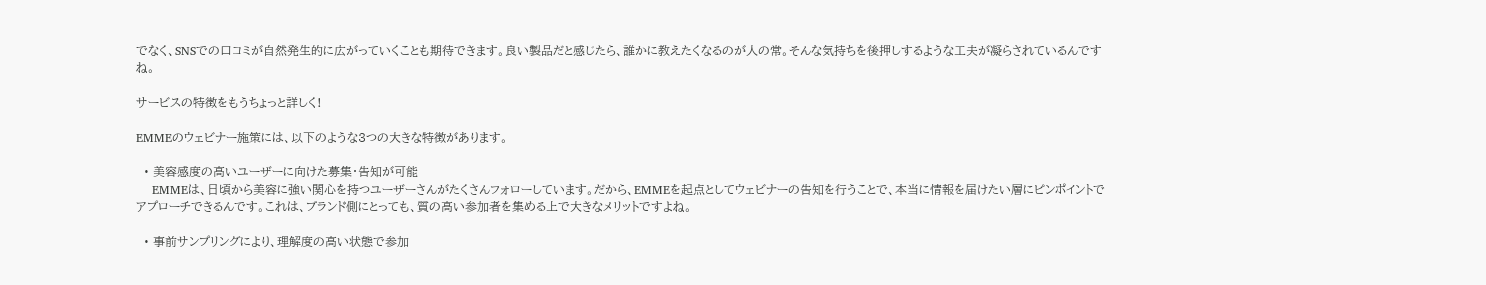でなく、SNSでの口コミが自然発生的に広がっていくことも期待できます。良い製品だと感じたら、誰かに教えたくなるのが人の常。そんな気持ちを後押しするような工夫が凝らされているんですね。

サービスの特徴をもうちょっと詳しく!

EMMEのウェビナー施策には、以下のような3つの大きな特徴があります。

  • 美容感度の高いユーザーに向けた募集・告知が可能
    EMMEは、日頃から美容に強い関心を持つユーザーさんがたくさんフォローしています。だから、EMMEを起点としてウェビナーの告知を行うことで、本当に情報を届けたい層にピンポイントでアプローチできるんです。これは、ブランド側にとっても、質の高い参加者を集める上で大きなメリットですよね。

  • 事前サンプリングにより、理解度の高い状態で参加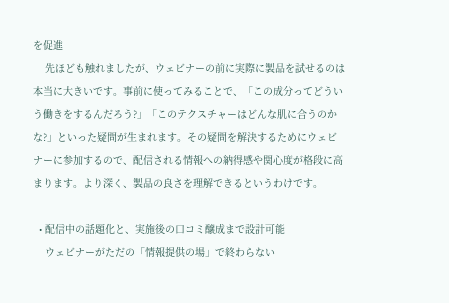を促進
    先ほども触れましたが、ウェビナーの前に実際に製品を試せるのは本当に大きいです。事前に使ってみることで、「この成分ってどういう働きをするんだろう?」「このテクスチャーはどんな肌に合うのかな?」といった疑問が生まれます。その疑問を解決するためにウェビナーに参加するので、配信される情報への納得感や関心度が格段に高まります。より深く、製品の良さを理解できるというわけです。

  • 配信中の話題化と、実施後の口コミ醸成まで設計可能
    ウェビナーがただの「情報提供の場」で終わらない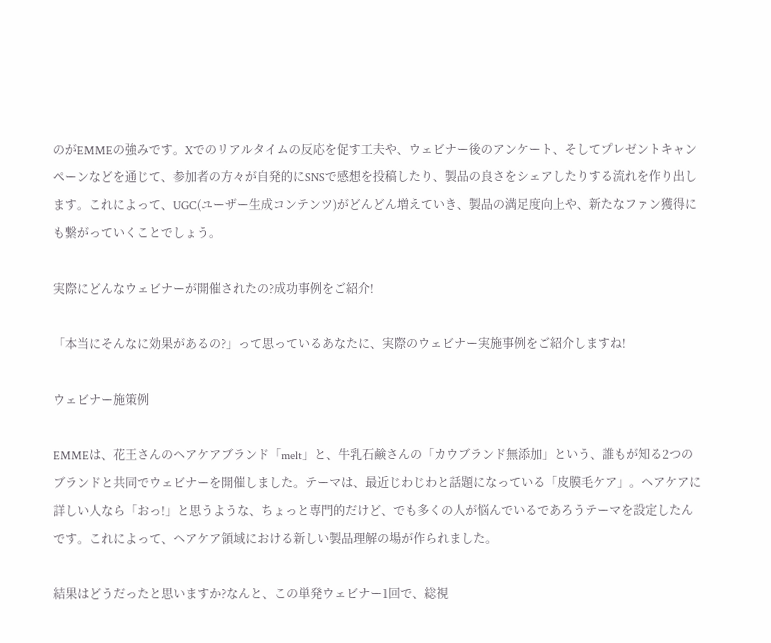のがEMMEの強みです。Xでのリアルタイムの反応を促す工夫や、ウェビナー後のアンケート、そしてプレゼントキャンペーンなどを通じて、参加者の方々が自発的にSNSで感想を投稿したり、製品の良さをシェアしたりする流れを作り出します。これによって、UGC(ユーザー生成コンテンツ)がどんどん増えていき、製品の満足度向上や、新たなファン獲得にも繋がっていくことでしょう。

実際にどんなウェビナーが開催されたの?成功事例をご紹介!

「本当にそんなに効果があるの?」って思っているあなたに、実際のウェビナー実施事例をご紹介しますね!

ウェビナー施策例

EMMEは、花王さんのヘアケアブランド「melt」と、牛乳石鹸さんの「カウブランド無添加」という、誰もが知る2つのブランドと共同でウェビナーを開催しました。テーマは、最近じわじわと話題になっている「皮膜毛ケア」。ヘアケアに詳しい人なら「おっ!」と思うような、ちょっと専門的だけど、でも多くの人が悩んでいるであろうテーマを設定したんです。これによって、ヘアケア領域における新しい製品理解の場が作られました。

結果はどうだったと思いますか?なんと、この単発ウェビナー1回で、総視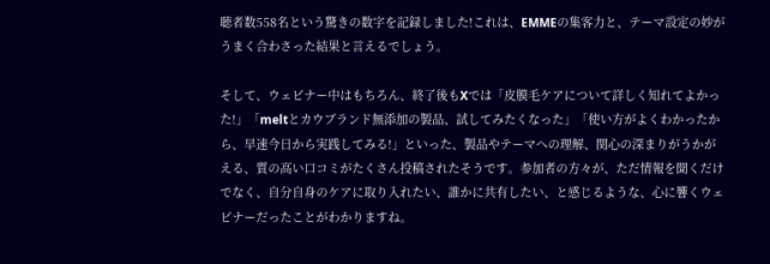聴者数558名という驚きの数字を記録しました!これは、EMMEの集客力と、テーマ設定の妙がうまく合わさった結果と言えるでしょう。

そして、ウェビナー中はもちろん、終了後もXでは「皮膜毛ケアについて詳しく知れてよかった!」「meltとカウブランド無添加の製品、試してみたくなった」「使い方がよくわかったから、早速今日から実践してみる!」といった、製品やテーマへの理解、関心の深まりがうかがえる、質の高い口コミがたくさん投稿されたそうです。参加者の方々が、ただ情報を聞くだけでなく、自分自身のケアに取り入れたい、誰かに共有したい、と感じるような、心に響くウェビナーだったことがわかりますね。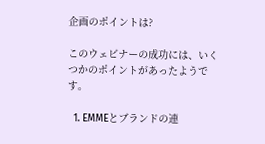企画のポイントは?

このウェビナーの成功には、いくつかのポイントがあったようです。

  1. EMMEとブランドの連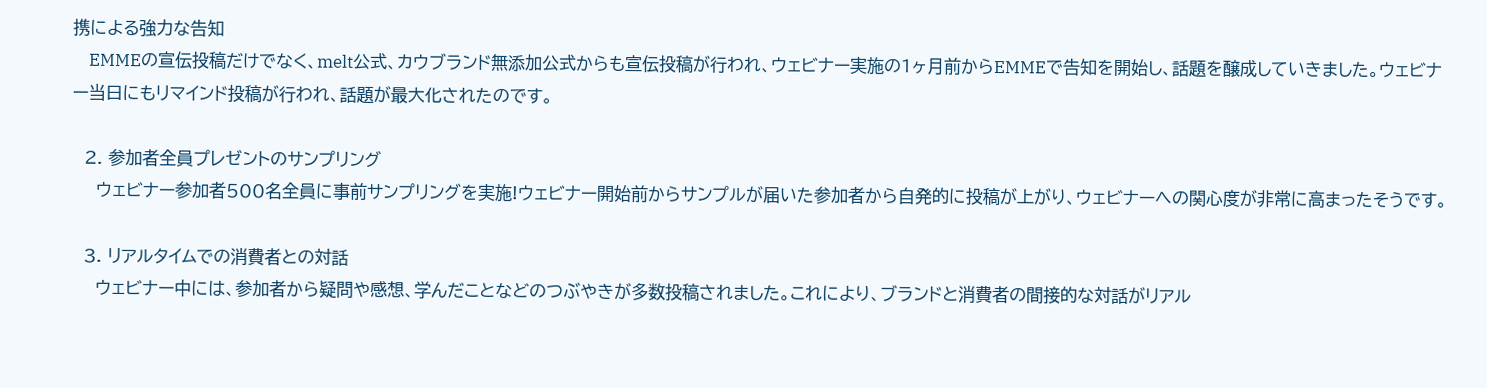携による強力な告知
    EMMEの宣伝投稿だけでなく、melt公式、カウブランド無添加公式からも宣伝投稿が行われ、ウェビナー実施の1ヶ月前からEMMEで告知を開始し、話題を醸成していきました。ウェビナー当日にもリマインド投稿が行われ、話題が最大化されたのです。

  2. 参加者全員プレゼントのサンプリング
    ウェビナー参加者500名全員に事前サンプリングを実施!ウェビナー開始前からサンプルが届いた参加者から自発的に投稿が上がり、ウェビナーへの関心度が非常に高まったそうです。

  3. リアルタイムでの消費者との対話
    ウェビナー中には、参加者から疑問や感想、学んだことなどのつぶやきが多数投稿されました。これにより、ブランドと消費者の間接的な対話がリアル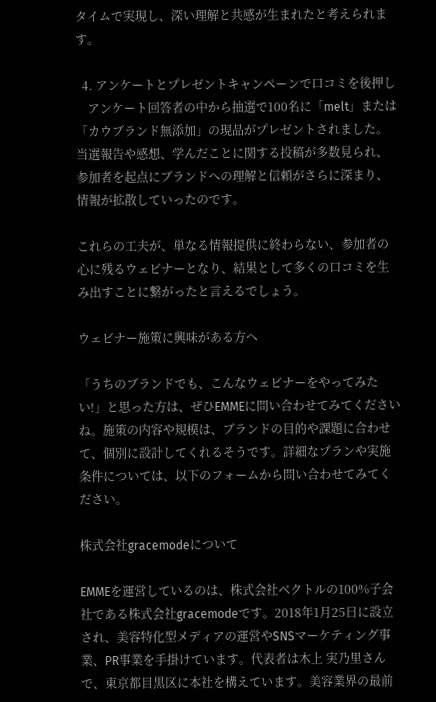タイムで実現し、深い理解と共感が生まれたと考えられます。

  4. アンケートとプレゼントキャンペーンで口コミを後押し
    アンケート回答者の中から抽選で100名に「melt」または「カウブランド無添加」の現品がプレゼントされました。当選報告や感想、学んだことに関する投稿が多数見られ、参加者を起点にブランドへの理解と信頼がさらに深まり、情報が拡散していったのです。

これらの工夫が、単なる情報提供に終わらない、参加者の心に残るウェビナーとなり、結果として多くの口コミを生み出すことに繋がったと言えるでしょう。

ウェビナー施策に興味がある方へ

「うちのブランドでも、こんなウェビナーをやってみたい!」と思った方は、ぜひEMMEに問い合わせてみてくださいね。施策の内容や規模は、ブランドの目的や課題に合わせて、個別に設計してくれるそうです。詳細なプランや実施条件については、以下のフォームから問い合わせてみてください。

株式会社gracemodeについて

EMMEを運営しているのは、株式会社ベクトルの100%子会社である株式会社gracemodeです。2018年1月25日に設立され、美容特化型メディアの運営やSNSマーケティング事業、PR事業を手掛けています。代表者は木上 実乃里さんで、東京都目黒区に本社を構えています。美容業界の最前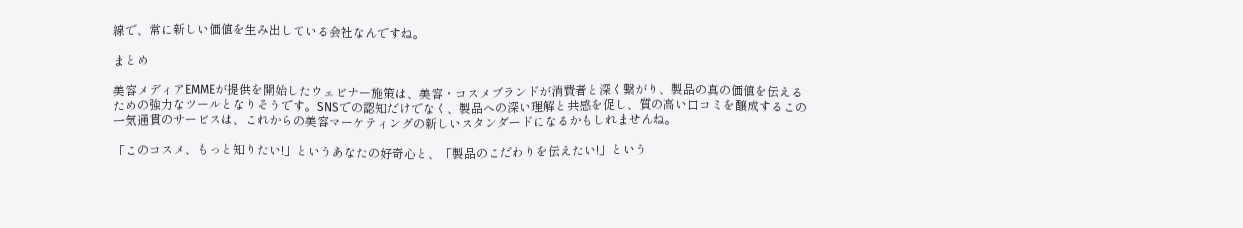線で、常に新しい価値を生み出している会社なんですね。

まとめ

美容メディアEMMEが提供を開始したウェビナー施策は、美容・コスメブランドが消費者と深く繋がり、製品の真の価値を伝えるための強力なツールとなりそうです。SNSでの認知だけでなく、製品への深い理解と共感を促し、質の高い口コミを醸成するこの一気通貫のサービスは、これからの美容マーケティングの新しいスタンダードになるかもしれませんね。

「このコスメ、もっと知りたい!」というあなたの好奇心と、「製品のこだわりを伝えたい!」という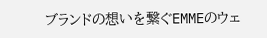ブランドの想いを繋ぐEMMEのウェ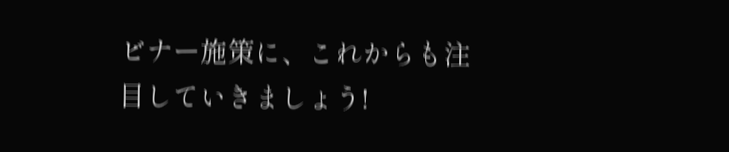ビナー施策に、これからも注目していきましょう!